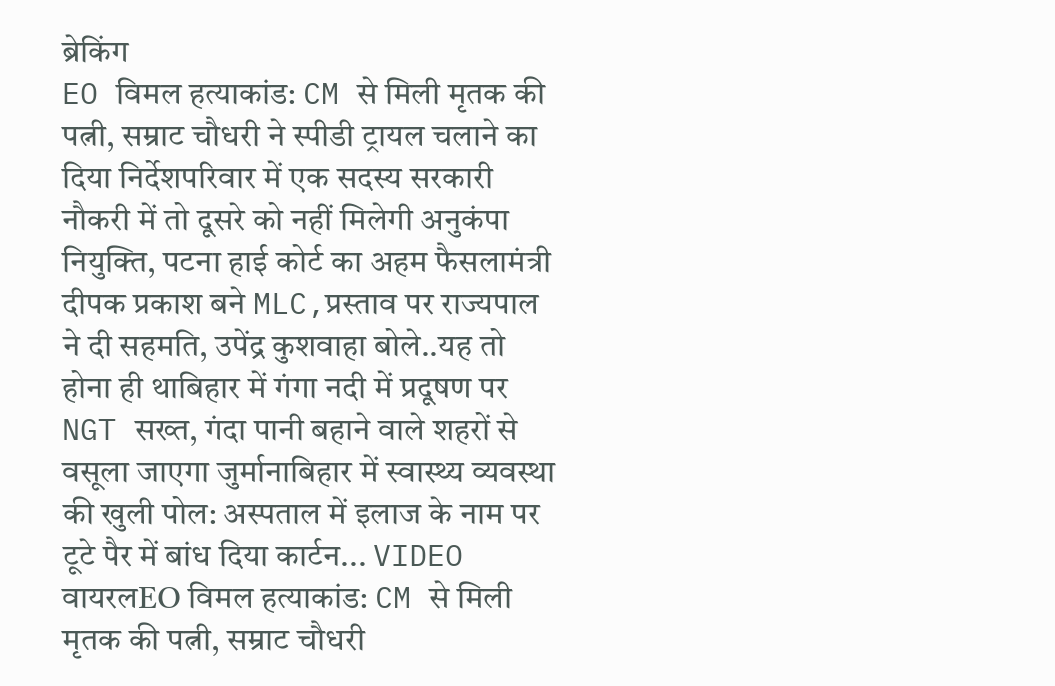ब्रेकिंग
EO विमल हत्याकांड: CM से मिली मृतक की पत्नी, सम्राट चौधरी ने स्पीडी ट्रायल चलाने का दिया निर्देशपरिवार में एक सदस्य सरकारी नौकरी में तो दूसरे को नहीं मिलेगी अनुकंपा नियुक्ति, पटना हाई कोर्ट का अहम फैसलामंत्री दीपक प्रकाश बने MLC,प्रस्ताव पर राज्यपाल ने दी सहमति, उपेंद्र कुशवाहा बोले..यह तो होना ही थाबिहार में गंगा नदी में प्रदूषण पर NGT सख्त, गंदा पानी बहाने वाले शहरों से वसूला जाएगा जुर्मानाबिहार में स्वास्थ्य व्यवस्था की खुली पोल: अस्पताल में इलाज के नाम पर टूटे पैर में बांध दिया कार्टन... VIDEO वायरलEO विमल हत्याकांड: CM से मिली मृतक की पत्नी, सम्राट चौधरी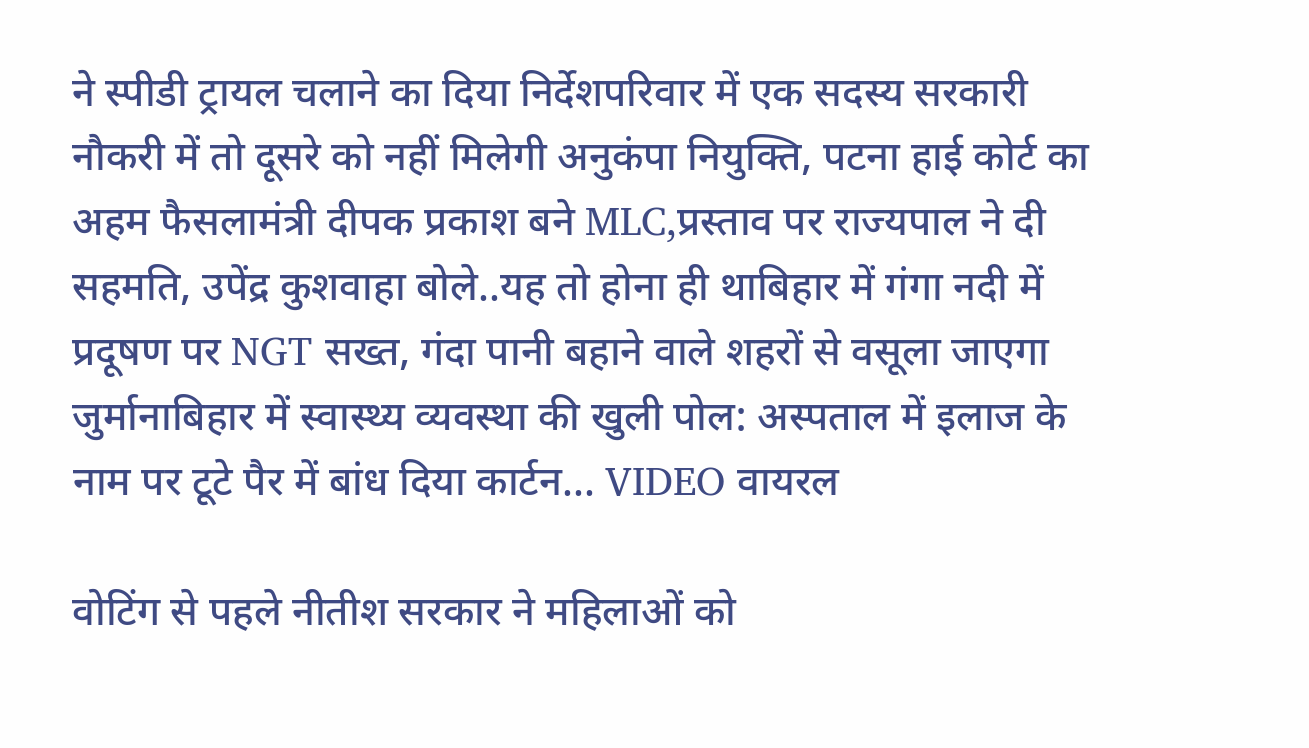ने स्पीडी ट्रायल चलाने का दिया निर्देशपरिवार में एक सदस्य सरकारी नौकरी में तो दूसरे को नहीं मिलेगी अनुकंपा नियुक्ति, पटना हाई कोर्ट का अहम फैसलामंत्री दीपक प्रकाश बने MLC,प्रस्ताव पर राज्यपाल ने दी सहमति, उपेंद्र कुशवाहा बोले..यह तो होना ही थाबिहार में गंगा नदी में प्रदूषण पर NGT सख्त, गंदा पानी बहाने वाले शहरों से वसूला जाएगा जुर्मानाबिहार में स्वास्थ्य व्यवस्था की खुली पोल: अस्पताल में इलाज के नाम पर टूटे पैर में बांध दिया कार्टन... VIDEO वायरल

वोटिंग से पहले नीतीश सरकार ने महिलाओं को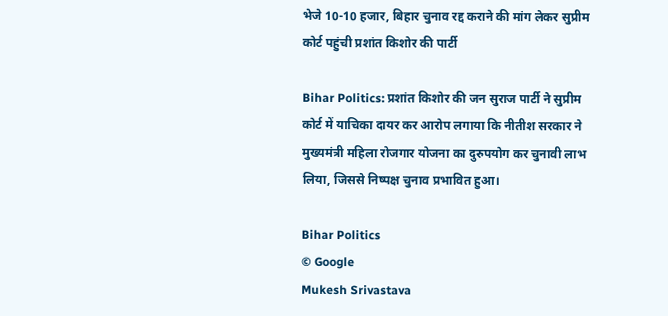भेजे 10-10 हजार, बिहार चुनाव रद्द कराने की मांग लेकर सुप्रीम कोर्ट पहुंची प्रशांत किशोर की पार्टी

Bihar Politics: प्रशांत किशोर की जन सुराज पार्टी ने सुप्रीम कोर्ट में याचिका दायर कर आरोप लगाया कि नीतीश सरकार ने मुख्यमंत्री महिला रोजगार योजना का दुरुपयोग कर चुनावी लाभ लिया, जिससे निष्पक्ष चुनाव प्रभावित हुआ।

Bihar Politics
© Google
Mukesh Srivastava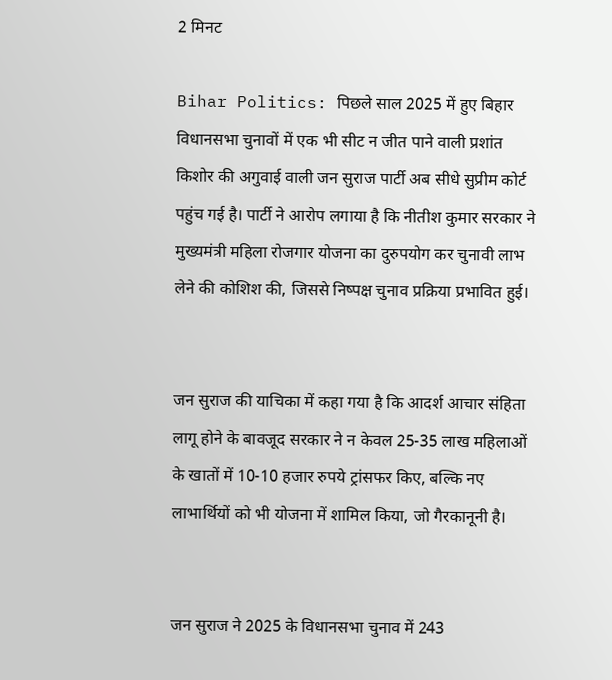2 मिनट

Bihar Politics: पिछले साल 2025 में हुए बिहार विधानसभा चुनावों में एक भी सीट न जीत पाने वाली प्रशांत किशोर की अगुवाई वाली जन सुराज पार्टी अब सीधे सुप्रीम कोर्ट पहुंच गई है। पार्टी ने आरोप लगाया है कि नीतीश कुमार सरकार ने मुख्यमंत्री महिला रोजगार योजना का दुरुपयोग कर चुनावी लाभ लेने की कोशिश की, जिससे निष्पक्ष चुनाव प्रक्रिया प्रभावित हुई।


जन सुराज की याचिका में कहा गया है कि आदर्श आचार संहिता लागू होने के बावजूद सरकार ने न केवल 25-35 लाख महिलाओं के खातों में 10-10 हजार रुपये ट्रांसफर किए, बल्कि नए लाभार्थियों को भी योजना में शामिल किया, जो गैरकानूनी है।


जन सुराज ने 2025 के विधानसभा चुनाव में 243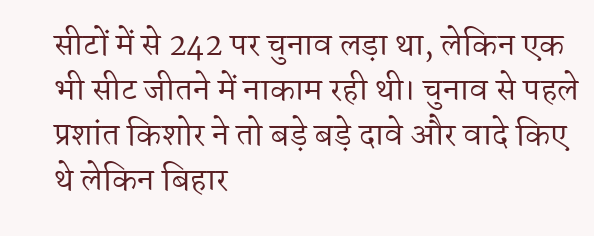सीटों में से 242 पर चुनाव लड़ा था, लेकिन एक भी सीट जीतने में नाकाम रही थी। चुनाव से पहले प्रशांत किशोर ने तो बड़े बड़े दावे और वादे किए थे लेकिन बिहार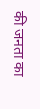की जनता का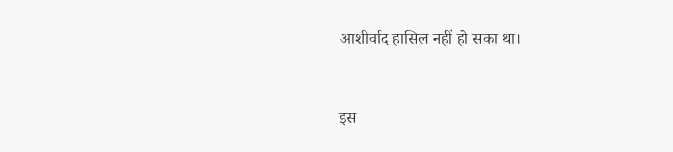आशीर्वाद हासिल नहीं हो सका था।


इस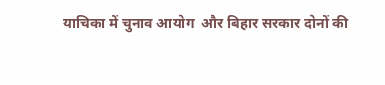याचिका में चुनाव आयोग  और बिहार सरकार दोनों की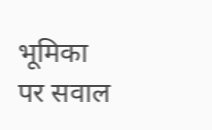भूमिका पर सवाल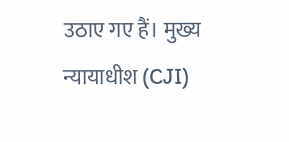उठाए गए हैं। मुख्य न्यायाधीश (CJI)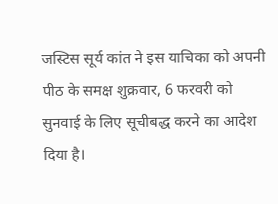जस्टिस सूर्य कांत ने इस याचिका को अपनी पीठ के समक्ष शुक्रवार, 6 फरवरी को सुनवाई के लिए सूचीबद्ध करने का आदेश दिया है।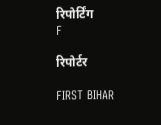रिपोर्टिंग
F

रिपोर्टर

FIRST BIHAR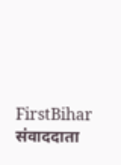FirstBihar संवाददाता